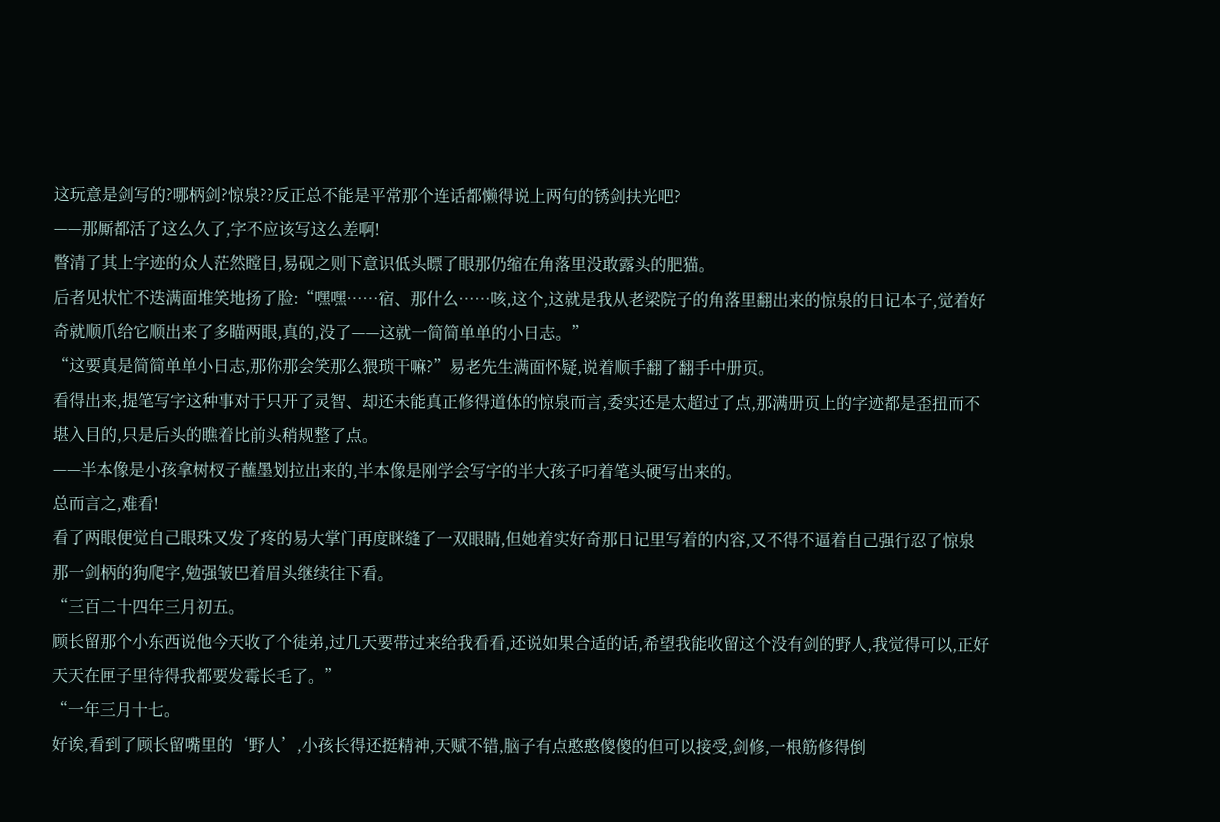这玩意是剑写的?哪柄剑?惊泉??反正总不能是平常那个连话都懒得说上两句的锈剑扶光吧?
——那厮都活了这么久了,字不应该写这么差啊!
瞥清了其上字迹的众人茫然瞠目,易砚之则下意识低头瞟了眼那仍缩在角落里没敢露头的肥猫。
后者见状忙不迭满面堆笑地扬了脸:“嘿嘿……宿、那什么……咳,这个,这就是我从老梁院子的角落里翻出来的惊泉的日记本子,觉着好奇就顺爪给它顺出来了多瞄两眼,真的,没了——这就一简简单单的小日志。”
“这要真是简简单单小日志,那你那会笑那么猥琐干嘛?”易老先生满面怀疑,说着顺手翻了翻手中册页。
看得出来,提笔写字这种事对于只开了灵智、却还未能真正修得道体的惊泉而言,委实还是太超过了点,那满册页上的字迹都是歪扭而不堪入目的,只是后头的瞧着比前头稍规整了点。
——半本像是小孩拿树杈子蘸墨划拉出来的,半本像是刚学会写字的半大孩子叼着笔头硬写出来的。
总而言之,难看!
看了两眼便觉自己眼珠又发了疼的易大掌门再度眯缝了一双眼睛,但她着实好奇那日记里写着的内容,又不得不逼着自己强行忍了惊泉那一剑柄的狗爬字,勉强皱巴着眉头继续往下看。
“三百二十四年三月初五。
顾长留那个小东西说他今天收了个徒弟,过几天要带过来给我看看,还说如果合适的话,希望我能收留这个没有剑的野人,我觉得可以,正好天天在匣子里待得我都要发霉长毛了。”
“一年三月十七。
好诶,看到了顾长留嘴里的‘野人’,小孩长得还挺精神,天赋不错,脑子有点憨憨傻傻的但可以接受,剑修,一根筋修得倒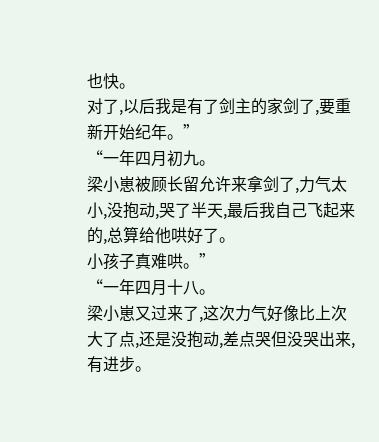也快。
对了,以后我是有了剑主的家剑了,要重新开始纪年。”
“一年四月初九。
梁小崽被顾长留允许来拿剑了,力气太小,没抱动,哭了半天,最后我自己飞起来的,总算给他哄好了。
小孩子真难哄。”
“一年四月十八。
梁小崽又过来了,这次力气好像比上次大了点,还是没抱动,差点哭但没哭出来,有进步。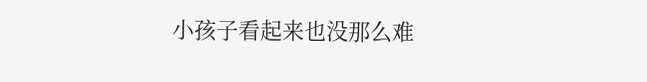小孩子看起来也没那么难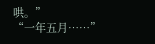哄。”
“一年五月……”